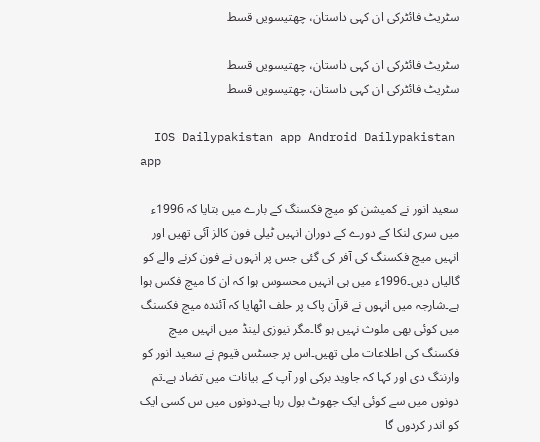سٹریٹ فائٹرکی ان کہی داستان، چھتیسویں قسط

سٹریٹ فائٹرکی ان کہی داستان، چھتیسویں قسط
سٹریٹ فائٹرکی ان کہی داستان، چھتیسویں قسط

  IOS Dailypakistan app Android Dailypakistan app

سعید انور نے کمیشن کو میچ فکسنگ کے بارے میں بتایا کہ 1996ء میں سری لنکا کے دورے کے دوران انہیں ٹیلی فون کالز آئی تھیں اور انہیں میچ فکسنگ کی آفر کی گئی جس پر انہوں نے فون کرنے والے کو گالیاں دیں۔1996ء میں ہی انہیں محسوس ہوا کہ ان کا میچ فکس ہوا ہے۔شارجہ میں انہوں نے قرآن پاک پر حلف اٹھایا کہ آئندہ میچ فکسنگ میں کوئی بھی ملوث نہیں ہو گا۔مگر نیوزی لینڈ میں انہیں میچ فکسنگ کی اطلاعات ملی تھیں۔اس پر جسٹس قیوم نے سعید انور کو وارننگ دی اور کہا کہ جاوید برکی اور آپ کے بیانات میں تضاد ہے۔تم دونوں میں سے کوئی ایک جھوٹ بول رہا ہے۔دونوں میں س کسی ایک کو اندر کردوں گا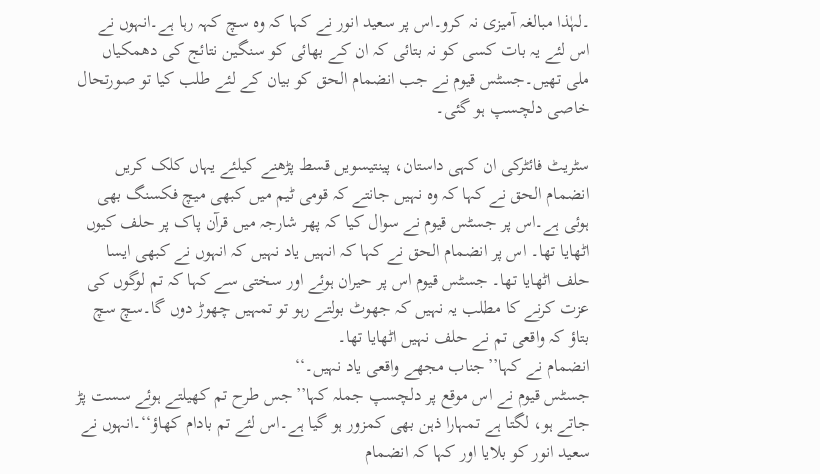۔لہٰذا مبالغہ آمیزی نہ کرو۔اس پر سعید انور نے کہا کہ وہ سچ کہہ رہا ہے۔انہوں نے اس لئے یہ بات کسی کو نہ بتائی کہ ان کے بھائی کو سنگین نتائج کی دھمکیاں ملی تھیں۔جسٹس قیوم نے جب انضمام الحق کو بیان کے لئے طلب کیا تو صورتحال خاصی دلچسپ ہو گئی۔

سٹریٹ فائٹرکی ان کہی داستان، پینتیسویں قسط پڑھنے کیلئے یہاں کلک کریں
انضمام الحق نے کہا کہ وہ نہیں جانتے کہ قومی ٹیم میں کبھی میچ فکسنگ بھی ہوئی ہے۔اس پر جسٹس قیوم نے سوال کیا کہ پھر شارجہ میں قرآن پاک پر حلف کیوں اٹھایا تھا۔ اس پر انضمام الحق نے کہا کہ انہیں یاد نہیں کہ انہوں نے کبھی ایسا حلف اٹھایا تھا۔ جسٹس قیوم اس پر حیران ہوئے اور سختی سے کہا کہ تم لوگوں کی عزت کرنے کا مطلب یہ نہیں کہ جھوٹ بولتے رہو تو تمہیں چھوڑ دوں گا۔سچ سچ بتاؤ کہ واقعی تم نے حلف نہیں اٹھایا تھا۔
انضمام نے کہا’’جناب مجھے واقعی یاد نہیں۔‘‘
جسٹس قیوم نے اس موقع پر دلچسپ جملہ کہا’’جس طرح تم کھیلتے ہوئے سست پڑ جاتے ہو، لگتا ہے تمہارا ذہن بھی کمزور ہو گیا ہے۔اس لئے تم بادام کھاؤ‘‘۔انہوں نے سعید انور کو بلایا اور کہا کہ انضمام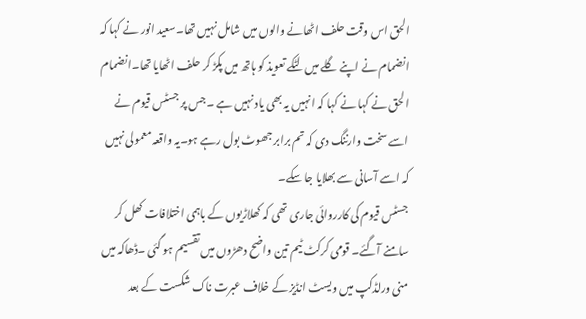الحق اس وقت حلف اٹھانے والوں میں شامل نہیں تھا۔سعید انور نے کہا کہ انضمام نے اپنے گلے میں لٹکے تعویذ کو ہاتھ میں پکڑ کر حلف اٹھایا تھا۔انضمام الحق نے کہا نے کہا کہ انہیں یہ بھی یاد نہیں ہے ۔جس پر جسٹس قیوم نے اسے سخت وارننگ دی کہ تم برابر جھوٹ بول رہے ہو۔یہ واقعہ معمولی نہیں کہ اسے آسانی سے بھلایا جا سکے۔
جسٹس قیوم کی کارروائی جاری تھی کہ کھلاڑیوں کے باہمی اختلافات کھل کر سامنے آگئے۔ قومی کرکٹ ٹیم تین واضح دھڑوں میں تقسیم ہو گئی ۔ڈھاکہ میں منی ورلڈکپ میں ویسٹ انڈیز کے خلاف عبرت ناک شکست کے بعد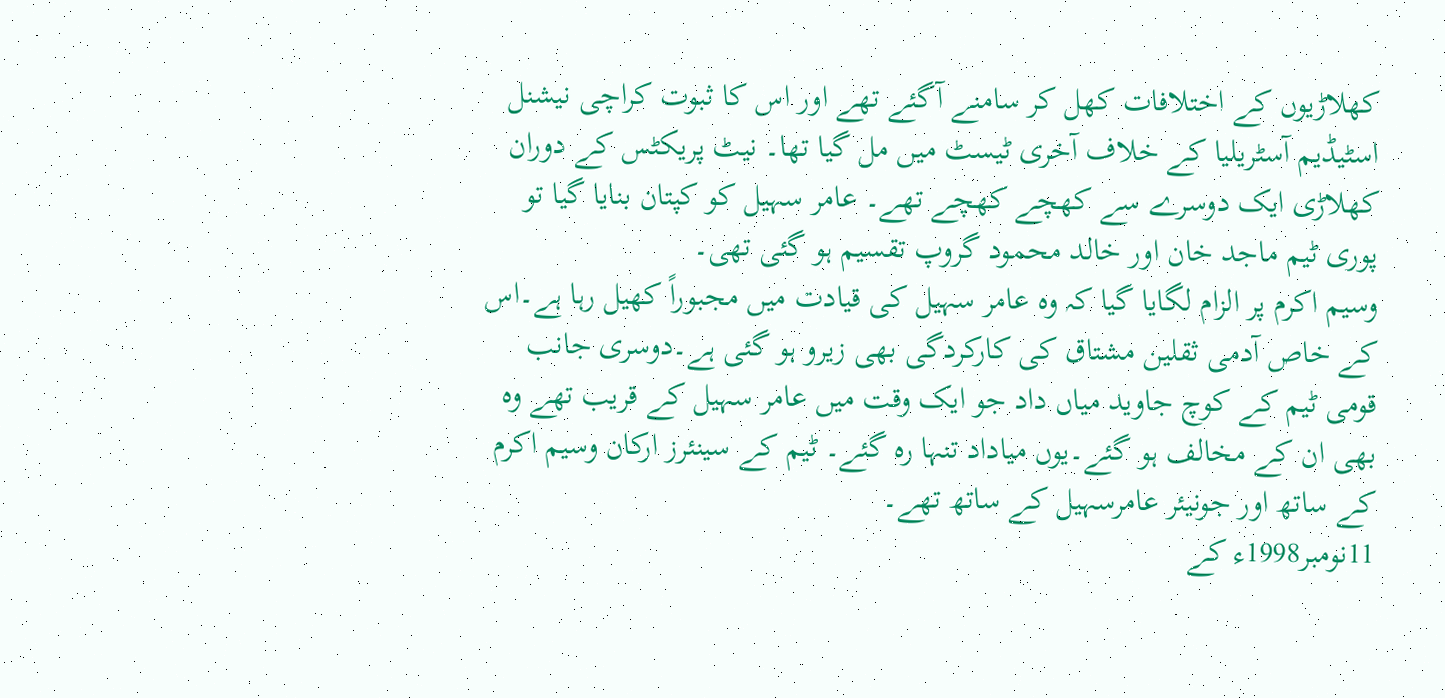کھلاڑیوں کے اختلافات کھل کر سامنے آگئے تھے اور اس کا ثبوت کراچی نیشنل اسٹیڈیم آسٹریلیا کے خلاف آخری ٹیسٹ میں مل گیا تھا۔ نیٹ پریکٹس کے دوران کھلاڑی ایک دوسرے سے کھچے کھچے تھے۔ عامر سہیل کو کپتان بنایا گیا تو پوری ٹیم ماجد خان اور خالد محمود گروپ تقسیم ہو گئی تھی۔
وسیم اکرم پر الزام لگایا گیا کہ وہ عامر سہیل کی قیادت میں مجبوراً کھیل رہا ہے۔اس کے خاص آدمی ثقلین مشتاق کی کارکردگی بھی زیرو ہو گئی ہے۔دوسری جانب قومی ٹیم کے کوچ جاوید میاں داد جو ایک وقت میں عامر سہیل کے قریب تھے وہ بھی ان کے مخالف ہو گئے۔یوں میاداد تنہا رہ گئے۔ ٹیم کے سینئرز ارکان وسیم اکرم کے ساتھ اور جونیئر عامرسہیل کے ساتھ تھے۔
11نومبر1998ء کے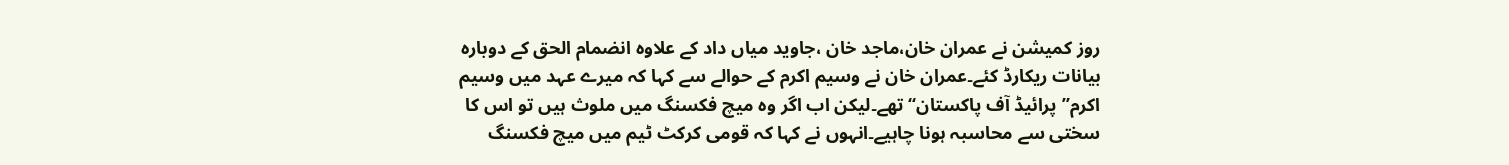روز کمیشن نے عمران خان،ماجد خان ،جاوید میاں داد کے علاوہ انضمام الحق کے دوبارہ بیانات ریکارڈ کئے۔عمران خان نے وسیم اکرم کے حوالے سے کہا کہ میرے عہد میں وسیم اکرم’’پرائیڈ آف پاکستان‘‘تھے۔لیکن اب اگر وہ میچ فکسنگ میں ملوث ہیں تو اس کا سختی سے محاسبہ ہونا چاہیے۔انہوں نے کہا کہ قومی کرکٹ ٹیم میں میچ فکسنگ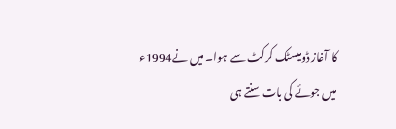کا آغاز ڈومیسٹک کرکٹ سے ہوا۔ میں نے1994ء میں جوئے کی بات سنتے ہی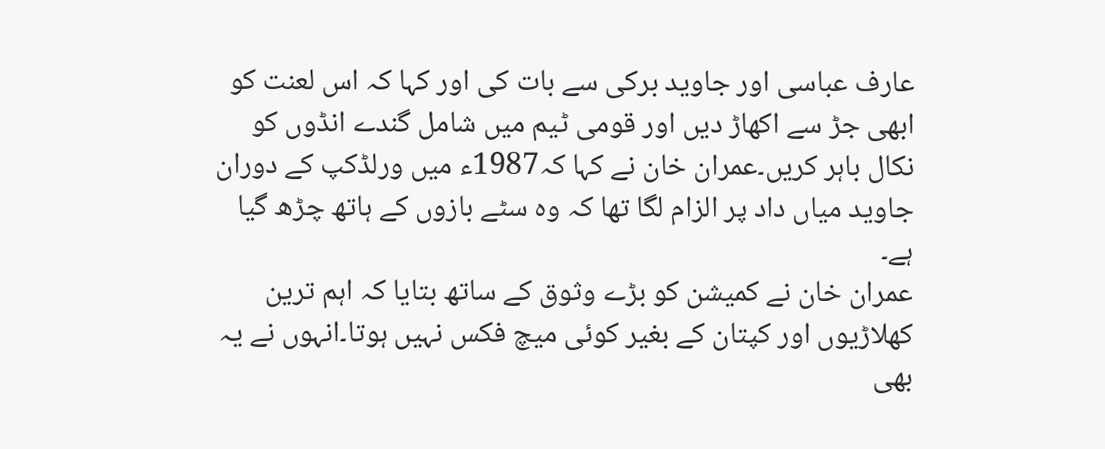عارف عباسی اور جاوید برکی سے بات کی اور کہا کہ اس لعنت کو ابھی جڑ سے اکھاڑ دیں اور قومی ٹیم میں شامل گندے انڈوں کو نکال باہر کریں۔عمران خان نے کہا کہ1987ء میں ورلڈکپ کے دوران جاوید میاں داد پر الزام لگا تھا کہ وہ سٹے بازوں کے ہاتھ چڑھ گیا ہے۔
عمران خان نے کمیشن کو بڑے وثوق کے ساتھ بتایا کہ اہم ترین کھلاڑیوں اور کپتان کے بغیر کوئی میچ فکس نہیں ہوتا۔انہوں نے یہ بھی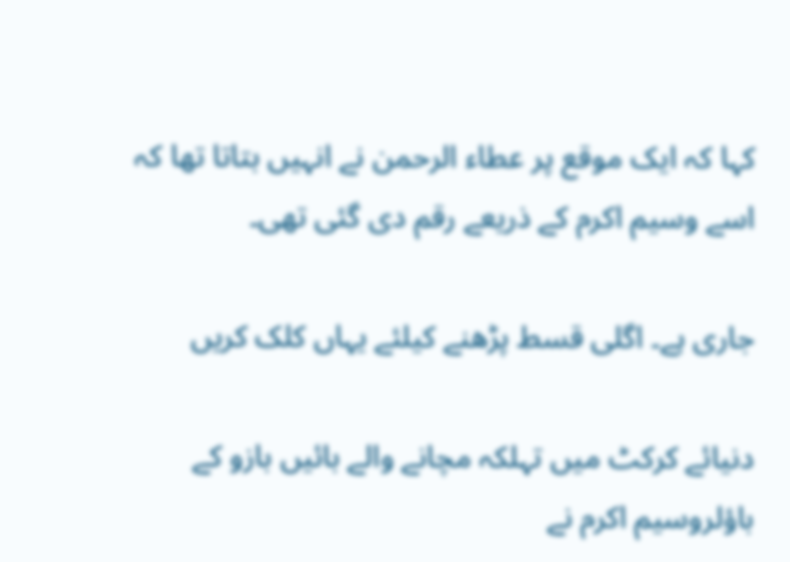کہا کہ ایک موقع پر عطاء الرحمن نے انہیں بتاتا تھا کہ اسے وسیم اکرم کے ذریعے رقم دی گئی تھی۔

جاری ہے۔ اگلی قسط پڑھنے کیلئے یہاں کلک کریں

دنیائے کرکٹ میں تہلکہ مچانے والے بائیں بازو کے باؤلروسیم اکرم نے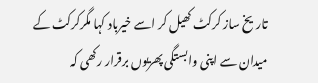تاریخ ساز کرکٹ کھیل کر اسے خیرباد کہا مگرکرکٹ کے میدان سے اپنی وابستگی پھریوں برقرار رکھی کہ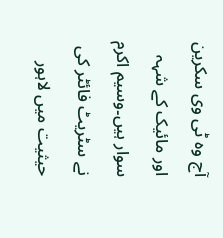آج وہ ٹی وی سکرین اور مائیک کے شہہ سوار ہیں۔وسیم اکرم نے سٹریٹ فائٹر کی حیثیت میں لاہور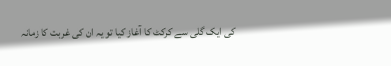کی ایک گلی سے کرکٹ کا آغاز کیا تو یہ ان کی غربت کا زمانہ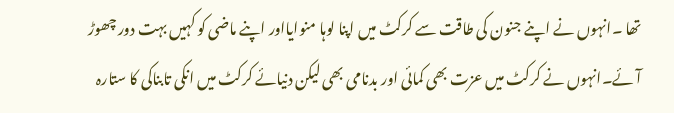تھا ۔انہوں نے اپنے جنون کی طاقت سے کرکٹ میں اپنا لوہا منوایااور اپنے ماضی کو کہیں بہت دور چھوڑ آئے۔انہوں نے کرکٹ میں عزت بھی کمائی اور بدنامی بھی لیکن دنیائے کرکٹ میں انکی تابناکی کا ستارہ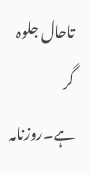تاحال جلوہ گر ہے۔روزنامہ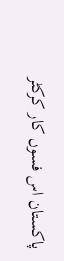پاکستان اس فسوں کار کرکٹر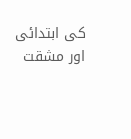کی ابتدائی اور مشقت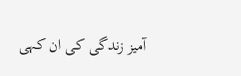آمیز زندگی کی ان کہی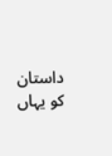داستان کو یہاں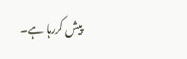پیش کررہا ہے۔